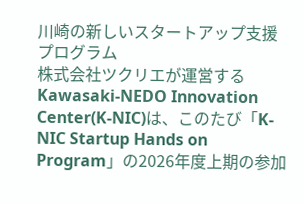川崎の新しいスタートアップ支援プログラム
株式会社ツクリエが運営するKawasaki-NEDO Innovation Center(K-NIC)は、このたび「K-NIC Startup Hands on Program」の2026年度上期の参加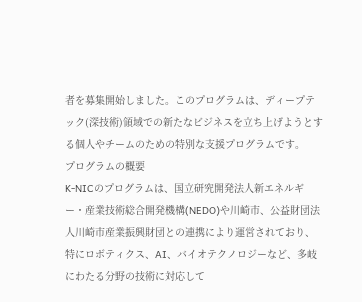者を募集開始しました。このプログラムは、ディープテック(深技術)領域での新たなビジネスを立ち上げようとする個人やチームのための特別な支援プログラムです。
プログラムの概要
K-NICのプログラムは、国立研究開発法人新エネルギー・産業技術総合開発機構(NEDO)や川崎市、公益財団法人川崎市産業振興財団との連携により運営されており、特にロボティクス、AI、バイオテクノロジーなど、多岐にわたる分野の技術に対応して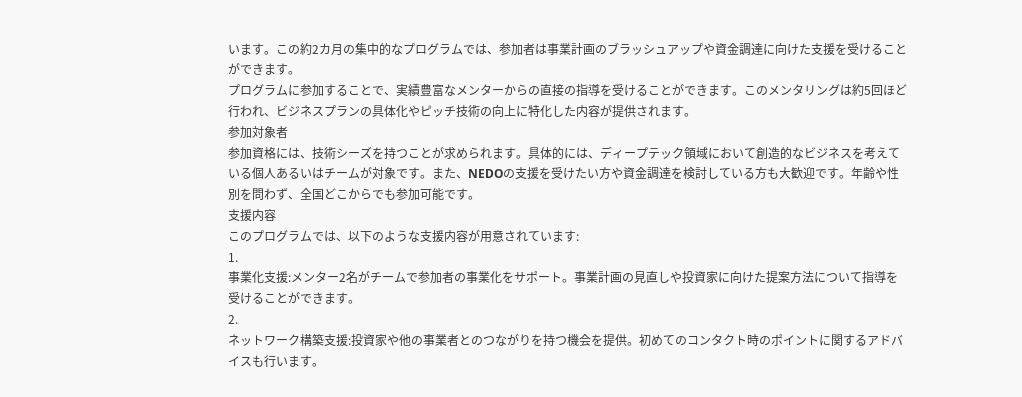います。この約2カ月の集中的なプログラムでは、参加者は事業計画のブラッシュアップや資金調達に向けた支援を受けることができます。
プログラムに参加することで、実績豊富なメンターからの直接の指導を受けることができます。このメンタリングは約5回ほど行われ、ビジネスプランの具体化やピッチ技術の向上に特化した内容が提供されます。
参加対象者
参加資格には、技術シーズを持つことが求められます。具体的には、ディープテック領域において創造的なビジネスを考えている個人あるいはチームが対象です。また、NEDOの支援を受けたい方や資金調達を検討している方も大歓迎です。年齢や性別を問わず、全国どこからでも参加可能です。
支援内容
このプログラムでは、以下のような支援内容が用意されています:
1.
事業化支援:メンター2名がチームで参加者の事業化をサポート。事業計画の見直しや投資家に向けた提案方法について指導を受けることができます。
2.
ネットワーク構築支援:投資家や他の事業者とのつながりを持つ機会を提供。初めてのコンタクト時のポイントに関するアドバイスも行います。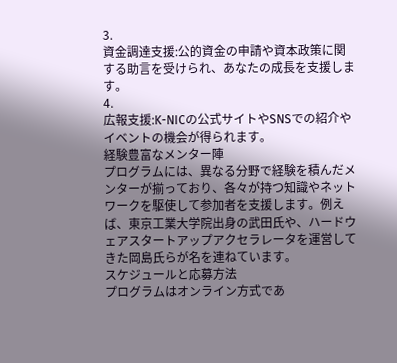3.
資金調達支援:公的資金の申請や資本政策に関する助言を受けられ、あなたの成長を支援します。
4.
広報支援:K-NICの公式サイトやSNSでの紹介やイベントの機会が得られます。
経験豊富なメンター陣
プログラムには、異なる分野で経験を積んだメンターが揃っており、各々が持つ知識やネットワークを駆使して参加者を支援します。例えば、東京工業大学院出身の武田氏や、ハードウェアスタートアップアクセラレータを運営してきた岡島氏らが名を連ねています。
スケジュールと応募方法
プログラムはオンライン方式であ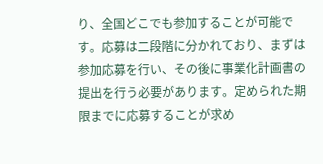り、全国どこでも参加することが可能です。応募は二段階に分かれており、まずは参加応募を行い、その後に事業化計画書の提出を行う必要があります。定められた期限までに応募することが求め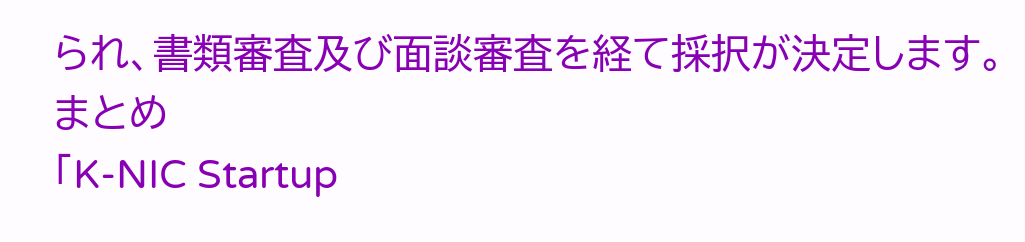られ、書類審査及び面談審査を経て採択が決定します。
まとめ
「K-NIC Startup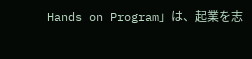Hands on Program」は、起業を志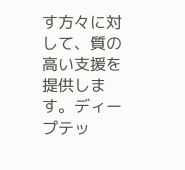す方々に対して、質の高い支援を提供します。ディープテッ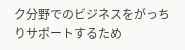ク分野でのビジネスをがっちりサポートするため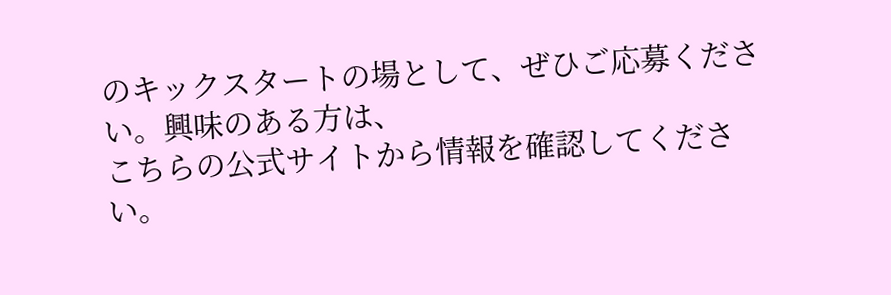のキックスタートの場として、ぜひご応募ください。興味のある方は、
こちらの公式サイトから情報を確認してください。